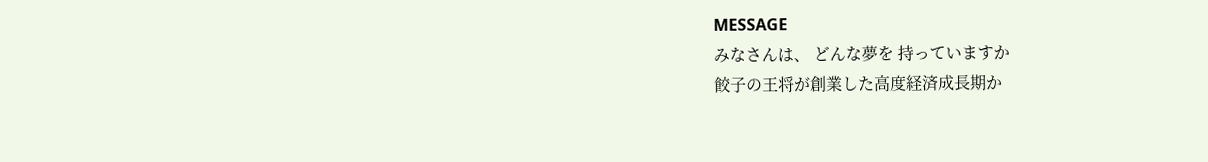MESSAGE
みなさんは、 どんな夢を 持っていますか
餃子の王将が創業した高度経済成長期か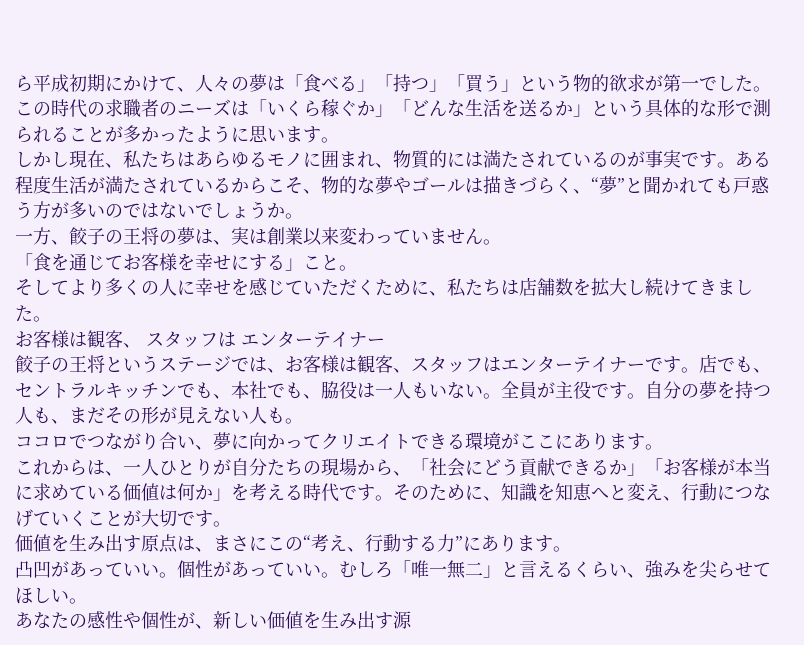ら平成初期にかけて、人々の夢は「食べる」「持つ」「買う」という物的欲求が第一でした。この時代の求職者のニーズは「いくら稼ぐか」「どんな生活を送るか」という具体的な形で測られることが多かったように思います。
しかし現在、私たちはあらゆるモノに囲まれ、物質的には満たされているのが事実です。ある程度生活が満たされているからこそ、物的な夢やゴールは描きづらく、“夢”と聞かれても戸惑う方が多いのではないでしょうか。
一方、餃子の王将の夢は、実は創業以来変わっていません。
「食を通じてお客様を幸せにする」こと。
そしてより多くの人に幸せを感じていただくために、私たちは店舗数を拡大し続けてきました。
お客様は観客、 スタッフは エンターテイナー
餃子の王将というステージでは、お客様は観客、スタッフはエンターテイナーです。店でも、セントラルキッチンでも、本社でも、脇役は一人もいない。全員が主役です。自分の夢を持つ人も、まだその形が見えない人も。
ココロでつながり合い、夢に向かってクリエイトできる環境がここにあります。
これからは、一人ひとりが自分たちの現場から、「社会にどう貢献できるか」「お客様が本当に求めている価値は何か」を考える時代です。そのために、知識を知恵へと変え、行動につなげていくことが大切です。
価値を生み出す原点は、まさにこの“考え、行動する力”にあります。
凸凹があっていい。個性があっていい。むしろ「唯一無二」と言えるくらい、強みを尖らせてほしい。
あなたの感性や個性が、新しい価値を生み出す源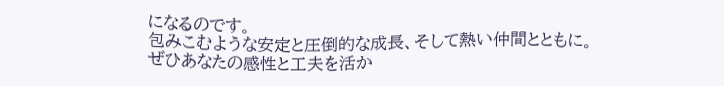になるのです。
包みこむような安定と圧倒的な成長、そして熱い仲間とともに。
ぜひあなたの感性と工夫を活か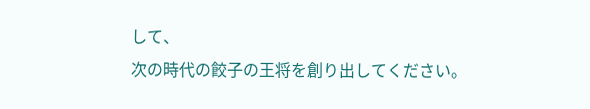して、
次の時代の餃子の王将を創り出してください。